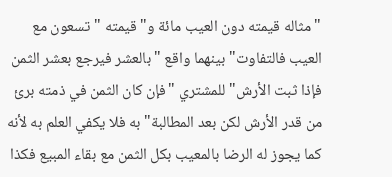"مثاله قيمته دون العيب مائة و" قيمته "تسعون مع العيب فالتفاوت" بينهما واقع "بالعشر فيرجع بعشر الثمن فإذا ثبت الأرش" للمشتري "فإن كان الثمن في ذمته برئ من قدر الأرش لكن بعد المطالبة" به فلا يكفي العلم به لأنه كما يجوز له الرضا بالمعيب بكل الثمن مع بقاء المبيع فكذا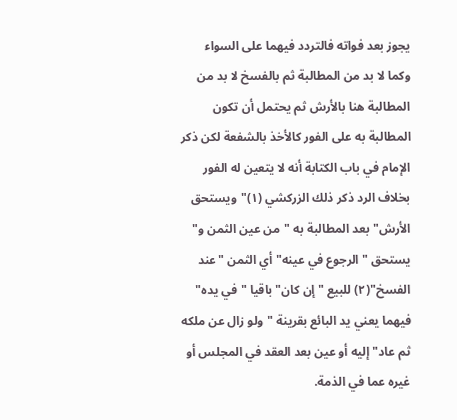يجوز بعد فواته فالتردد فيهما على السواء وكما لا بد من المطالبة ثم بالفسخ لا بد من المطالبة هنا بالأرش ثم يحتمل أن تكون المطالبة به على الفور كالأخذ بالشفعة لكن ذكر الإمام في باب الكتابة أنه لا يتعين له الفور بخلاف الرد ذكر ذلك الزركشي (١)"ويستحق الأرش" بعد المطالبة به "من عين الثمن و" يستحق "الرجوع في عينه" أي الثمن "عند الفسخ"(٢) للبيع "إن كان" باقيا "في يده" فيهما يعني يد البائع بقرينة "ولو زال عن ملكه ثم عاد" إليه أو عين بعد العقد في المجلس أو غيره عما في الذمة.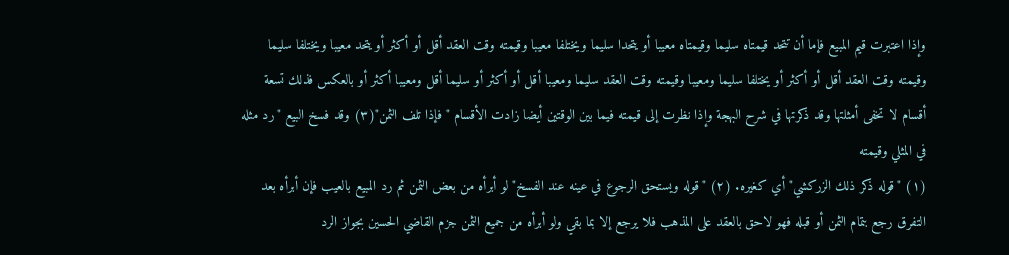وإذا اعتبرت قيم المبيع فإما أن تتحد قيمتاه سليما وقيمتاه معيبا أو يتحدا سليما ويختلفا معيبا وقيمته وقت العقد أقل أو أكثر أو يتحد معيبا ويختلفا سليما وقيمته وقت العقد أقل أو أكثر أو يختلفا سليما ومعيبا وقيمته وقت العقد سليما ومعيبا أقل أو أكثر أو سليما أقل ومعيبا أكثر أو بالعكس فذلك تسعة أقسام لا تخفى أمثلتها وقد ذكرتها في شرح البهجة وإذا نظرت إلى قيمته فيما بين الوقتين أيضا زادت الأقسام "فإذا تلف الثمن"(٣) وقد فسخ البيع "رد مثله في المثلي وقيمته
(١) "قوله ذكر ذلك الزركشي" أي كغيره. (٢) "قوله ويستحق الرجوع في عينه عند الفسخ" لو أبرأه من بعض الثمن ثم رد المبيع بالعيب فإن أبرأه بعد التفرق رجع بتمام الثمن أو قبله فهو لاحق بالعقد على المذهب فلا يرجع إلا بما بقي ولو أبرأه من جميع الثمن جزم القاضي الحسين بجواز الرد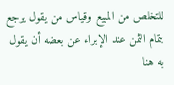للتخلص من المبيع وقياس من يقول يرجع بتمام الثمن عند الإبراء عن بعضه أن يقول به هنا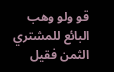قو ولو وهب البائع للمشتري الثمن فقيل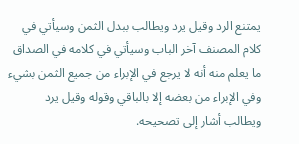يمتنع الرد وقيل يرد ويطالب ببدل الثمن وسيأتي في كلام المصنف آخر الباب وسيأتي في كلامه في الصداق ما يعلم منه أنه لا يرجع في الإبراء من جميع الثمن بشيء وفي الإبراء من بعضه إلا بالباقي وقوله وقيل يرد ويطالب أشار إلى تصحيحه.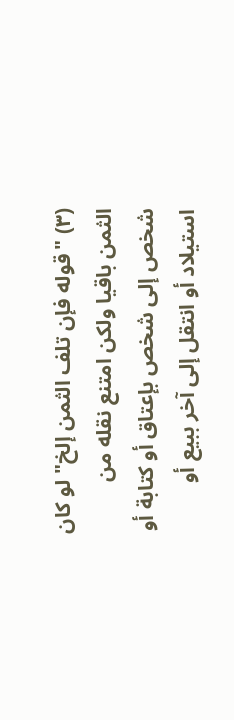(٣) "قوله فإن تلف الثمن إلخ" لو كان الثمن باقيا ولكن امتنع نقله من شخص إلى شخص بإعتاق أو كتابة أو استيلاد أو انتقل إلى آخر ببيع أو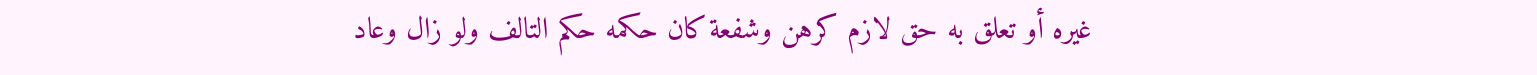غيره أو تعلق به حق لازم كرهن وشفعة كان حكمه حكم التالف ولو زال وعاد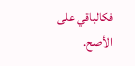فكالباقي على الأصح.